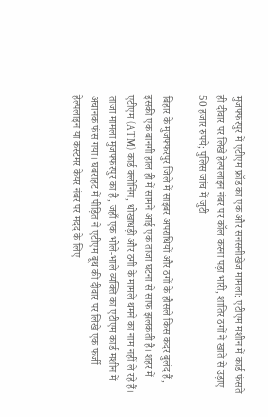मुजफ्फरपुर में एटीएम फ्रॉड का एक और सनसनीखेज मामला: एटीएम मशीन में कार्ड फंसते ही दीवार पर लिखे हेल्पलाइन नंबर पर कॉल करना पड़ा भारी, शातिर ठगों ने खाते से उड़ाए 50 हजार रुपये; पुलिस जांच में जुटी

बिहार के मुजफ्फरपुर जिले में साइबर अपराधियों और ठगों के हौसले किस कदर बुलंद हैं, इसकी एक बानगी हाल ही में सामने आई एक ताजा घटना से साफ झलकती है। शहर में एटीएम (ATM) कार्ड क्लोनिंग, धोखाधड़ी और ठगी के मामले थमने का नाम नहीं ले रहे हैं। ताजा मामला मुजफ्फरपुर का है, जहाँ एक भोले-भाले व्यक्ति का एटीएम कार्ड मशीन में अचानक फंस गया। घबराहट में पीड़ित ने एटीएम बूथ की दीवार पर लिखे एक फर्जी हेल्पलाइन या कस्टमर केयर नंबर पर मदद के लिए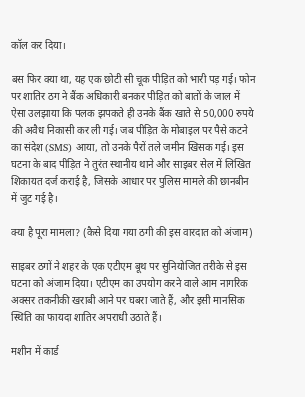कॉल कर दिया।

बस फिर क्या था, यह एक छोटी सी चूक पीड़ित को भारी पड़ गई। फोन पर शातिर ठग ने बैंक अधिकारी बनकर पीड़ित को बातों के जाल में ऐसा उलझाया कि पलक झपकते ही उनके बैंक खाते से 50,000 रुपये की अवैध निकासी कर ली गई। जब पीड़ित के मोबाइल पर पैसे कटने का संदेश (SMS) आया, तो उनके पैरों तले जमीन खिसक गई। इस घटना के बाद पीड़ित ने तुरंत स्थानीय थाने और साइबर सेल में लिखित शिकायत दर्ज कराई है, जिसके आधार पर पुलिस मामले की छानबीन में जुट गई है।

क्या है पूरा मामला? (कैसे दिया गया ठगी की इस वारदात को अंजाम)

साइबर ठगों ने शहर के एक एटीएम बूथ पर सुनियोजित तरीके से इस घटना को अंजाम दिया। एटीएम का उपयोग करने वाले आम नागरिक अक्सर तकनीकी खराबी आने पर घबरा जाते हैं, और इसी मानसिक स्थिति का फायदा शातिर अपराधी उठाते हैं।

मशीन में कार्ड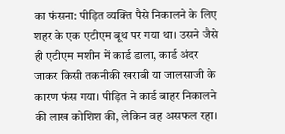का फंसना: पीड़ित व्यक्ति पैसे निकालने के लिए शहर के एक एटीएम बूथ पर गया था। उसने जैसे ही एटीएम मशीन में कार्ड डाला, कार्ड अंदर जाकर किसी तकनीकी खराबी या जालसाजी के कारण फंस गया। पीड़ित ने कार्ड बाहर निकालने की लाख कोशिश की, लेकिन वह असफल रहा।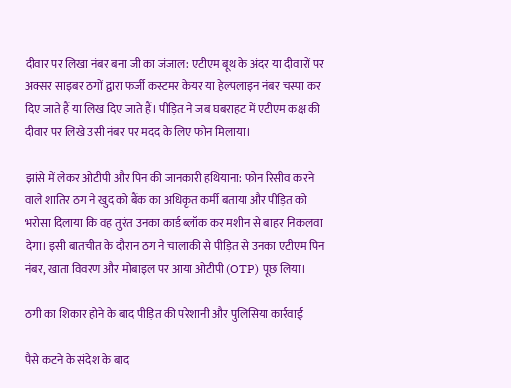दीवार पर लिखा नंबर बना जी का जंजाल: एटीएम बूथ के अंदर या दीवारों पर अक्सर साइबर ठगों द्वारा फर्जी कस्टमर केयर या हेल्पलाइन नंबर चस्पा कर दिए जाते हैं या लिख दिए जाते हैं। पीड़ित ने जब घबराहट में एटीएम कक्ष की दीवार पर लिखे उसी नंबर पर मदद के लिए फोन मिलाया।

झांसे में लेकर ओटीपी और पिन की जानकारी हथियाना: फोन रिसीव करने वाले शातिर ठग ने खुद को बैंक का अधिकृत कर्मी बताया और पीड़ित को भरोसा दिलाया कि वह तुरंत उनका कार्ड ब्लॉक कर मशीन से बाहर निकलवा देगा। इसी बातचीत के दौरान ठग ने चालाकी से पीड़ित से उनका एटीएम पिन नंबर, खाता विवरण और मोबाइल पर आया ओटीपी (OTP) पूछ लिया।

ठगी का शिकार होने के बाद पीड़ित की परेशानी और पुलिसिया कार्रवाई

पैसे कटने के संदेश के बाद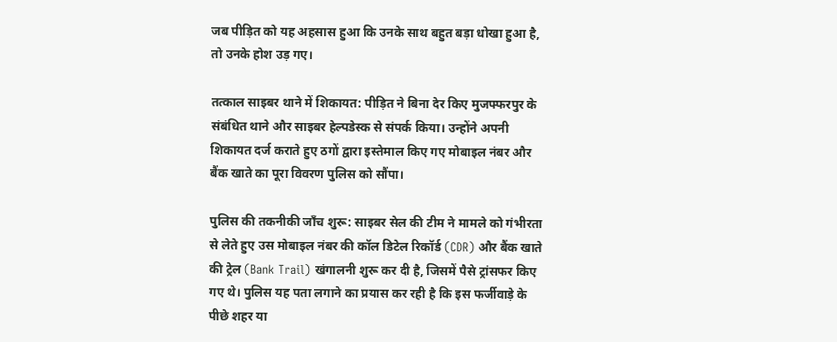जब पीड़ित को यह अहसास हुआ कि उनके साथ बहुत बड़ा धोखा हुआ है, तो उनके होश उड़ गए।

तत्काल साइबर थाने में शिकायत: पीड़ित ने बिना देर किए मुजफ्फरपुर के संबंधित थाने और साइबर हेल्पडेस्क से संपर्क किया। उन्होंने अपनी शिकायत दर्ज कराते हुए ठगों द्वारा इस्तेमाल किए गए मोबाइल नंबर और बैंक खाते का पूरा विवरण पुलिस को सौंपा।

पुलिस की तकनीकी जाँच शुरू: साइबर सेल की टीम ने मामले को गंभीरता से लेते हुए उस मोबाइल नंबर की कॉल डिटेल रिकॉर्ड (CDR) और बैंक खाते की ट्रेल (Bank Trail) खंगालनी शुरू कर दी है, जिसमें पैसे ट्रांसफर किए गए थे। पुलिस यह पता लगाने का प्रयास कर रही है कि इस फर्जीवाड़े के पीछे शहर या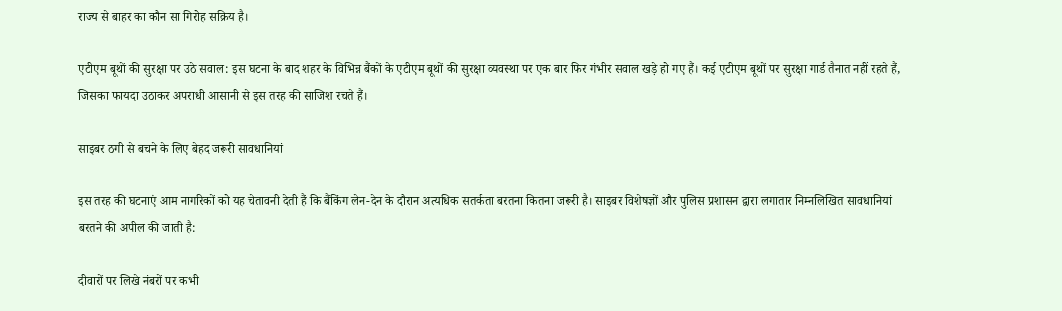राज्य से बाहर का कौन सा गिरोह सक्रिय है।

एटीएम बूथों की सुरक्षा पर उठे सवाल: इस घटना के बाद शहर के विभिन्न बैंकों के एटीएम बूथों की सुरक्षा व्यवस्था पर एक बार फिर गंभीर सवाल खड़े हो गए हैं। कई एटीएम बूथों पर सुरक्षा गार्ड तैनात नहीं रहते हैं, जिसका फायदा उठाकर अपराधी आसानी से इस तरह की साजिश रचते हैं।

साइबर ठगी से बचने के लिए बेहद जरूरी सावधानियां

इस तरह की घटनाएं आम नागरिकों को यह चेतावनी देती हैं कि बैंकिंग लेन-देन के दौरान अत्यधिक सतर्कता बरतना कितना जरूरी है। साइबर विशेषज्ञों और पुलिस प्रशासन द्वारा लगातार निम्नलिखित सावधानियां बरतने की अपील की जाती है:

दीवारों पर लिखे नंबरों पर कभी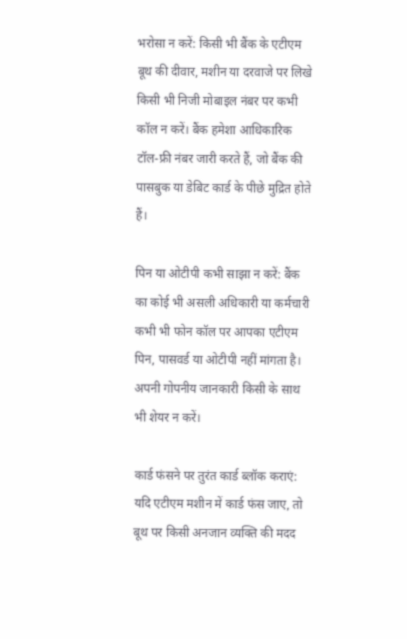भरोसा न करें: किसी भी बैंक के एटीएम बूथ की दीवार, मशीन या दरवाजे पर लिखे किसी भी निजी मोबाइल नंबर पर कभी कॉल न करें। बैंक हमेशा आधिकारिक टॉल-फ्री नंबर जारी करते हैं, जो बैंक की पासबुक या डेबिट कार्ड के पीछे मुद्रित होते हैं।

पिन या ओटीपी कभी साझा न करें: बैंक का कोई भी असली अधिकारी या कर्मचारी कभी भी फोन कॉल पर आपका एटीएम पिन, पासवर्ड या ओटीपी नहीं मांगता है। अपनी गोपनीय जानकारी किसी के साथ भी शेयर न करें।

कार्ड फंसने पर तुरंत कार्ड ब्लॉक कराएं: यदि एटीएम मशीन में कार्ड फंस जाए, तो बूथ पर किसी अनजान व्यक्ति की मदद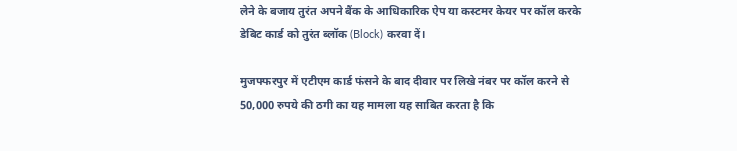लेने के बजाय तुरंत अपने बैंक के आधिकारिक ऐप या कस्टमर केयर पर कॉल करके डेबिट कार्ड को तुरंत ब्लॉक (Block) करवा दें।

मुजफ्फरपुर में एटीएम कार्ड फंसने के बाद दीवार पर लिखे नंबर पर कॉल करने से 50,000 रुपये की ठगी का यह मामला यह साबित करता है कि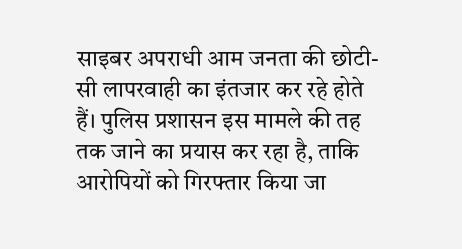साइबर अपराधी आम जनता की छोटी-सी लापरवाही का इंतजार कर रहे होते हैं। पुलिस प्रशासन इस मामले की तह तक जाने का प्रयास कर रहा है, ताकि आरोपियों को गिरफ्तार किया जा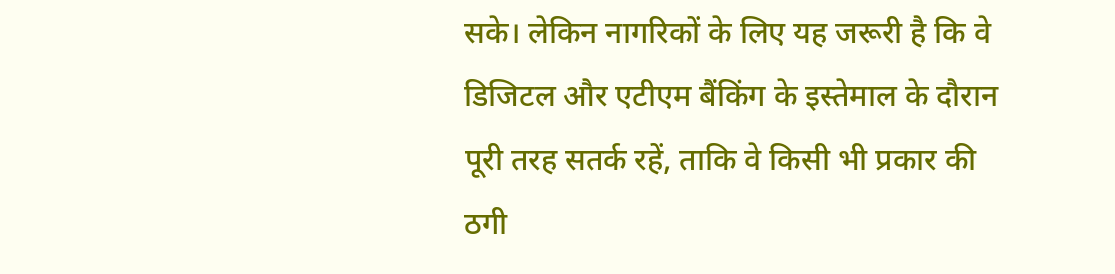सके। लेकिन नागरिकों के लिए यह जरूरी है कि वे डिजिटल और एटीएम बैंकिंग के इस्तेमाल के दौरान पूरी तरह सतर्क रहें, ताकि वे किसी भी प्रकार की ठगी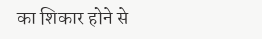का शिकार होने से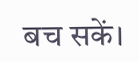बच सकें।